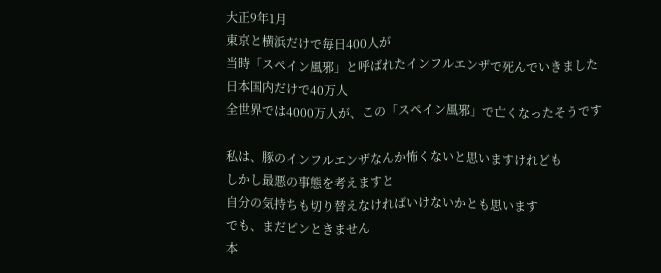大正9年1月
東京と横浜だけで毎日400人が
当時「スペイン風邪」と呼ばれたインフルエンザで死んでいきました
日本国内だけで40万人
全世界では4000万人が、この「スペイン風邪」で亡くなったそうです

私は、豚のインフルエンザなんか怖くないと思いますけれども
しかし最悪の事態を考えますと
自分の気持ちも切り替えなければいけないかとも思います
でも、まだピンときません
本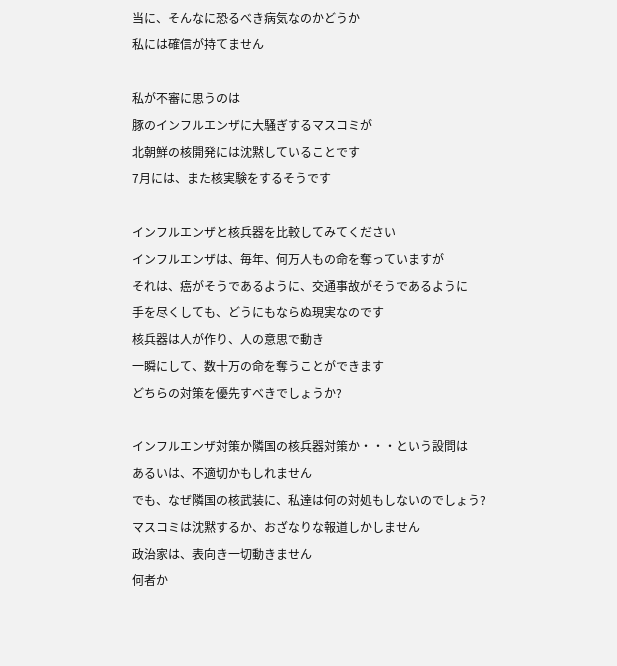当に、そんなに恐るべき病気なのかどうか
私には確信が持てません

私が不審に思うのは
豚のインフルエンザに大騒ぎするマスコミが
北朝鮮の核開発には沈黙していることです
7月には、また核実験をするそうです

インフルエンザと核兵器を比較してみてください
インフルエンザは、毎年、何万人もの命を奪っていますが
それは、癌がそうであるように、交通事故がそうであるように
手を尽くしても、どうにもならぬ現実なのです
核兵器は人が作り、人の意思で動き
一瞬にして、数十万の命を奪うことができます
どちらの対策を優先すべきでしょうか?

インフルエンザ対策か隣国の核兵器対策か・・・という設問は
あるいは、不適切かもしれません
でも、なぜ隣国の核武装に、私達は何の対処もしないのでしょう?
マスコミは沈黙するか、おざなりな報道しかしません
政治家は、表向き一切動きません
何者か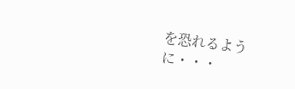を恐れるように・・・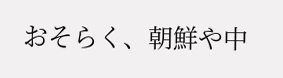おそらく、朝鮮や中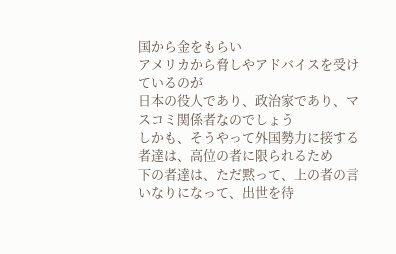国から金をもらい
アメリカから脅しやアドバイスを受けているのが
日本の役人であり、政治家であり、マスコミ関係者なのでしょう
しかも、そうやって外国勢力に接する者達は、高位の者に限られるため
下の者達は、ただ黙って、上の者の言いなりになって、出世を待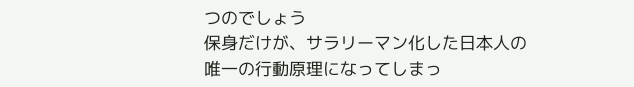つのでしょう
保身だけが、サラリーマン化した日本人の
唯一の行動原理になってしまっ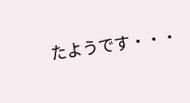たようです・・・